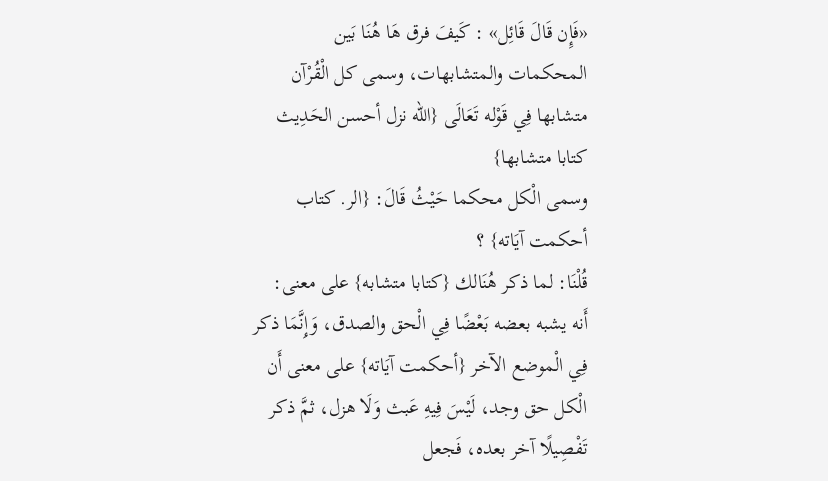«فَإِن قَالَ قَائِل» : كَيفَ فرق هَا هُنَا بَين المحكمات والمتشابهات، وسمى كل الْقُرْآن متشابها فِي قَوْله تَعَالَى {الله نزل أحسن الحَدِيث كتابا متشابها}
وسمى الْكل محكما حَيْثُ قَالَ: {الر. كتاب أحكمت آيَاته} ؟
قُلْنَا: لما ذكر هُنَالك {كتابا متشابه} على معنى: أَنه يشبه بعضه بَعْضًا فِي الْحق والصدق، وَإِنَّمَا ذكر فِي الْموضع الآخر {أحكمت آيَاته} على معنى أَن الْكل حق وجد، لَيْسَ فِيهِ عَبث وَلَا هزل، ثمَّ ذكر تَفْصِيلًا آخر بعده، فَجعل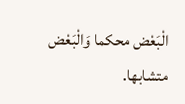الْبَعْض محكما وَالْبَعْض متشابها.